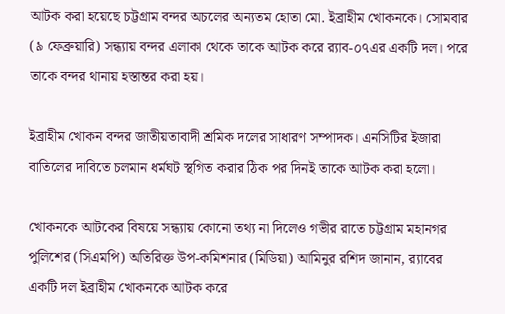আটক করা হয়েছে চট্টগ্রাম বন্দর অচলের অন্যতম হোতা মো. ইব্রাহীম খোকনকে। সোমবার (৯ ফেব্রুয়ারি) সন্ধ্যায় বন্দর এলাকা থেকে তাকে আটক করে র‌্যাব-০৭এর একটি দল। পরে তাকে বন্দর থানায় হস্তান্তর করা হয়।

ইব্রাহীম খোকন বন্দর জাতীয়তাবাদী শ্রমিক দলের সাধারণ সম্পাদক। এনসিটির ইজারা বাতিলের দাবিতে চলমান ধর্মঘট স্থগিত করার ঠিক পর দিনই তাকে আটক করা হলো।

খোকনকে আটকের বিষয়ে সন্ধ্যায় কোনো তথ্য না দিলেও গভীর রাতে চট্টগ্রাম মহানগর পুলিশের (সিএমপি) অতিরিক্ত উপ-কমিশনার (মিডিয়া) আমিনুর রশিদ জানান, র‍্যাবের একটি দল ইব্রাহীম খোকনকে আটক করে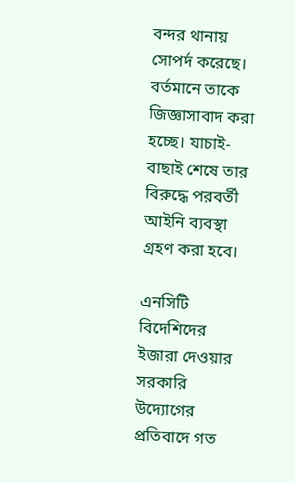বন্দর থানায় সোপর্দ করেছে। বর্তমানে তাকে জিজ্ঞাসাবাদ করা হচ্ছে। যাচাই-বাছাই শেষে তার বিরুদ্ধে পরবর্তী আইনি ব্যবস্থা গ্রহণ করা হবে।

এনসিটি বিদেশিদের ইজারা দেওয়ার সরকারি উদ্যোগের প্রতিবাদে গত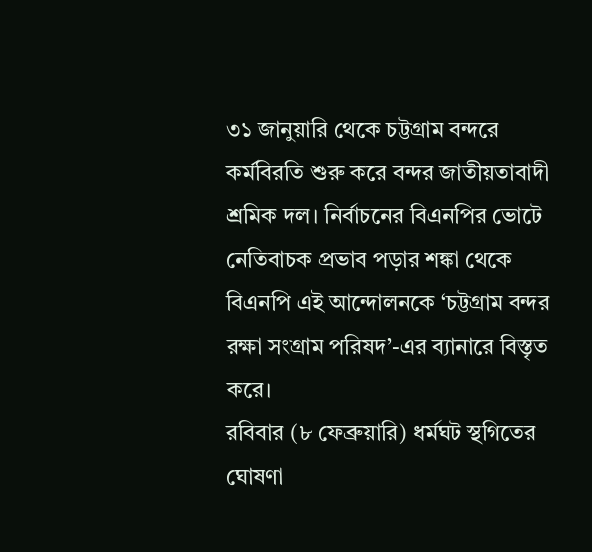৩১ জানুয়ারি থেকে চট্টগ্রাম বন্দরে কর্মবিরতি শুরু করে বন্দর জাতীয়তাবাদী শ্রমিক দল। নির্বাচনের বিএনপির ভোটে নেতিবাচক প্রভাব পড়ার শঙ্কা থেকে বিএনপি এই আন্দোলনকে ‘চট্টগ্রাম বন্দর রক্ষা সংগ্রাম পরিষদ’-এর ব্যানারে বিস্তৃত করে।
রবিবার (৮ ফেব্রুয়ারি) ধর্মঘট স্থগিতের ঘোষণা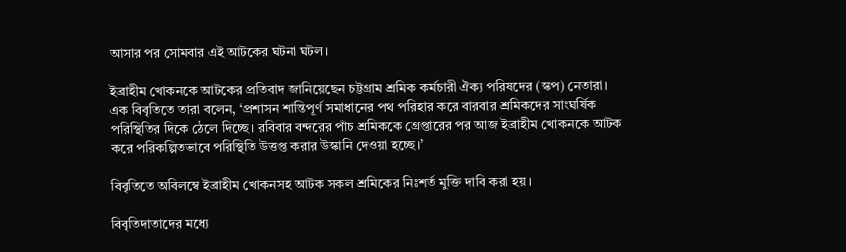আসার পর সোমবার এই আটকের ঘটনা ঘটল।

ইব্রাহীম খোকনকে আটকের প্রতিবাদ জানিয়েছেন চট্টগ্রাম শ্রমিক কর্মচারী ঐক্য পরিষদের (স্কপ) নেতারা। এক বিবৃতিতে তারা বলেন, ‘প্রশাসন শান্তিপূর্ণ সমাধানের পথ পরিহার করে বারবার শ্রমিকদের সাংঘর্ষিক পরিস্থিতির দিকে ঠেলে দিচ্ছে। রবিবার বন্দরের পাঁচ শ্রমিককে গ্রেপ্তারের পর আজ ইব্রাহীম খোকনকে আটক করে পরিকল্পিতভাবে পরিস্থিতি উত্তপ্ত করার উস্কানি দেওয়া হচ্ছে।’

বিবৃতিতে অবিলম্বে ইব্রাহীম খোকনসহ আটক সকল শ্রমিকের নিঃশর্ত মুক্তি দাবি করা হয়।

বিবৃতিদাতাদের মধ্যে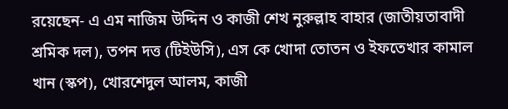রয়েছেন- এ এম নাজিম উদ্দিন ও কাজী শেখ নুরুল্লাহ বাহার (জাতীয়তাবাদী শ্রমিক দল), তপন দত্ত (টিইউসি), এস কে খোদা তোতন ও ইফতেখার কামাল খান (স্কপ), খোরশেদুল আলম, কাজী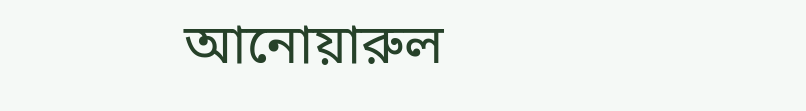আনোয়ারুল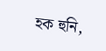হক হুনি,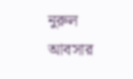নুরুল আবসার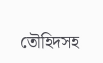তৌহিদসহ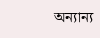অন্যান্য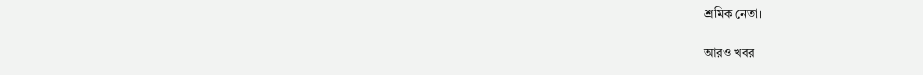শ্রমিক নেতা।

আরও খবর